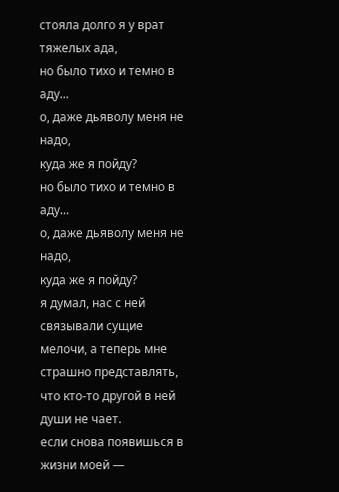стояла долго я у врат тяжелых ада,
но было тихо и темно в аду...
о, даже дьяволу меня не надо,
куда же я пойду?
но было тихо и темно в аду...
о, даже дьяволу меня не надо,
куда же я пойду?
я думал, нас с ней связывали сущие мелочи, а теперь мне страшно представлять, что кто-то другой в ней души не чает.
если снова появишься в жизни моей —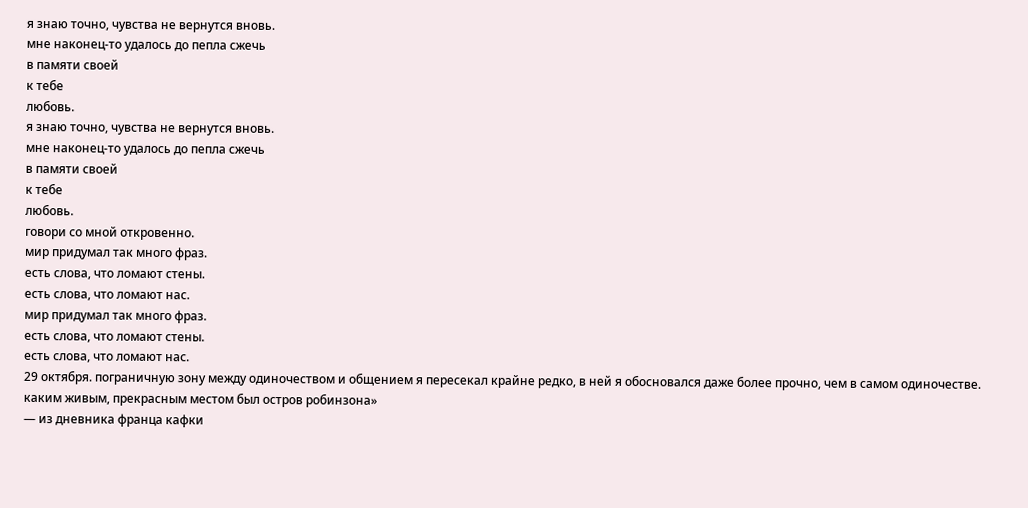я знаю точно, чувства не вернутся вновь.
мне наконец-то удалось до пепла сжечь
в памяти своей
к тебе
любовь.
я знаю точно, чувства не вернутся вновь.
мне наконец-то удалось до пепла сжечь
в памяти своей
к тебе
любовь.
говори со мной откровенно.
мир придумал так много фраз.
есть слова, что ломают стены.
есть слова, что ломают нас.
мир придумал так много фраз.
есть слова, что ломают стены.
есть слова, что ломают нас.
29 октября. пограничную зону между одиночеством и общением я пересекал крайне редко, в ней я обосновался даже более прочно, чем в самом одиночестве. каким живым, прекрасным местом был остров робинзона»
— из дневника франца кафки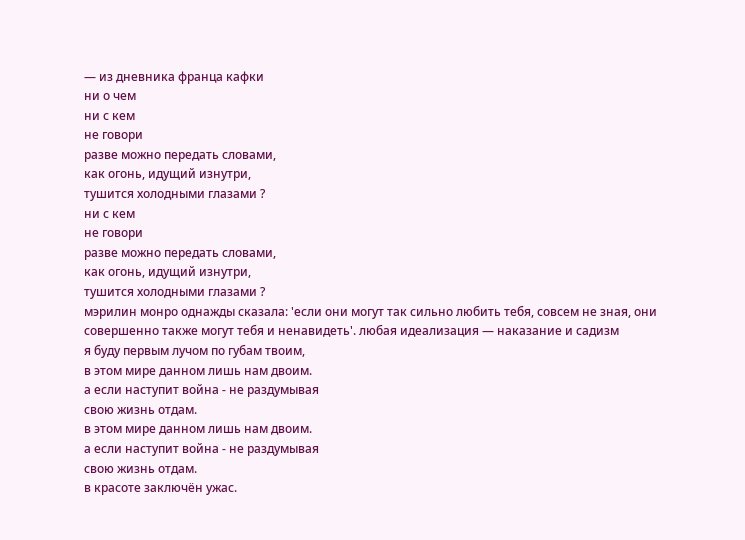— из дневника франца кафки
ни о чем
ни с кем
не говори
разве можно передать словами,
как огонь, идущий изнутри,
тушится холодными глазами ?
ни с кем
не говори
разве можно передать словами,
как огонь, идущий изнутри,
тушится холодными глазами ?
мэрилин монро однажды сказала: 'если они могут так сильно любить тебя, совсем не зная, они совершенно также могут тебя и ненавидеть'. любая идеализация — наказание и садизм
я буду первым лучом по губам твоим,
в этом мире данном лишь нам двоим.
а если наступит война - не раздумывая
свою жизнь отдам.
в этом мире данном лишь нам двоим.
а если наступит война - не раздумывая
свою жизнь отдам.
в красоте заключён ужас.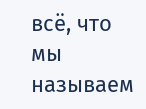всё, что мы называем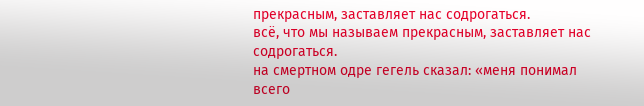прекрасным, заставляет нас содрогаться.
всё, что мы называем прекрасным, заставляет нас содрогаться.
на смертном одре гегель сказал: «меня понимал всего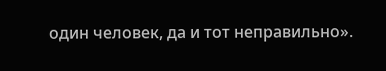один человек, да и тот неправильно».